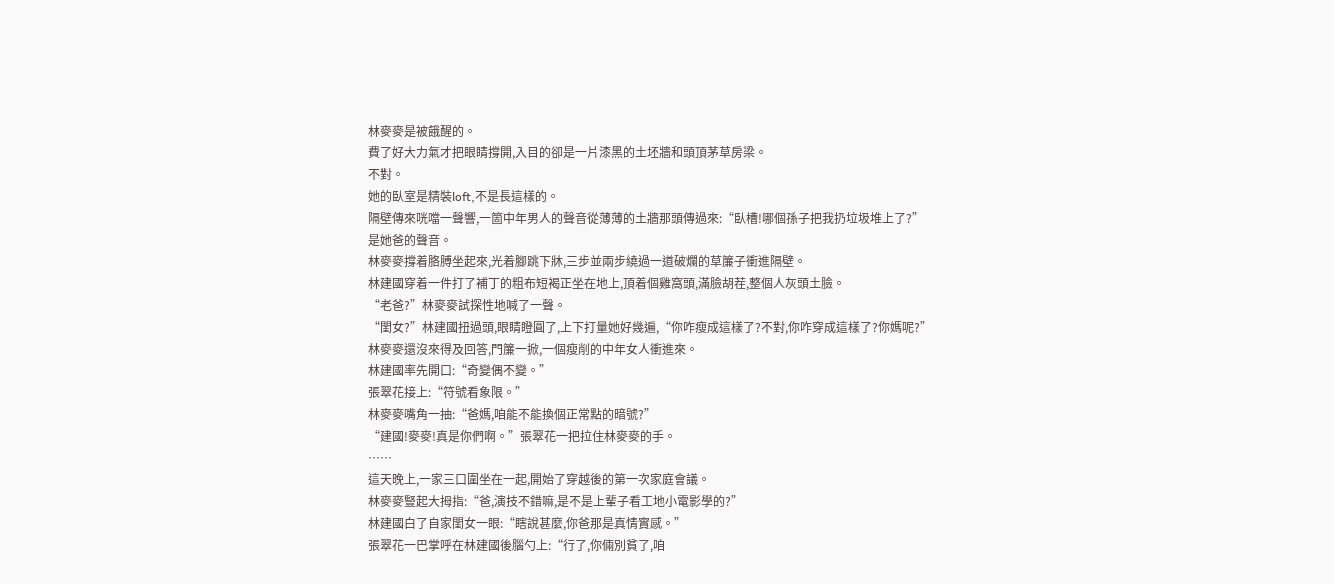林麥麥是被餓醒的。
費了好大力氣才把眼睛撐開,入目的卻是一片漆黑的土坯牆和頭頂茅草房梁。
不對。
她的臥室是精裝loft,不是長這樣的。
隔壁傳來咣噹一聲響,一箇中年男人的聲音從薄薄的土牆那頭傳過來:“臥槽!哪個孫子把我扔垃圾堆上了?”
是她爸的聲音。
林麥麥撐着胳膊坐起來,光着腳跳下牀,三步並兩步繞過一道破爛的草簾子衝進隔壁。
林建國穿着一件打了補丁的粗布短褐正坐在地上,頂着個雞窩頭,滿臉胡茬,整個人灰頭土臉。
“老爸?”林麥麥試探性地喊了一聲。
“閨女?”林建國扭過頭,眼睛瞪圓了,上下打量她好幾遍,“你咋瘦成這樣了?不對,你咋穿成這樣了?你媽呢?”
林麥麥還沒來得及回答,門簾一掀,一個瘦削的中年女人衝進來。
林建國率先開口:“奇變偶不變。”
張翠花接上:“符號看象限。”
林麥麥嘴角一抽:“爸媽,咱能不能換個正常點的暗號?”
“建國!麥麥!真是你們啊。”張翠花一把拉住林麥麥的手。
……
這天晚上,一家三口圍坐在一起,開始了穿越後的第一次家庭會議。
林麥麥豎起大拇指:“爸,演技不錯嘛,是不是上輩子看工地小電影學的?”
林建國白了自家閨女一眼:“瞎說甚麼,你爸那是真情實感。”
張翠花一巴掌呼在林建國後腦勺上:“行了,你倆別貧了,咱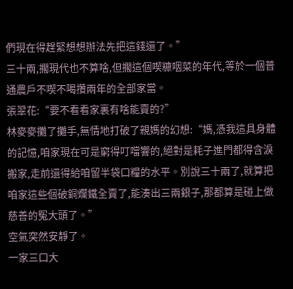們現在得趕緊想想辦法先把這錢還了。”
三十兩,擱現代也不算啥,但擱這個喫糠咽菜的年代,等於一個普通農戶不喫不喝攢兩年的全部家當。
張翠花:“要不看看家裏有啥能賣的?”
林麥麥攤了攤手,無情地打破了親媽的幻想:“媽,憑我這具身體的記憶,咱家現在可是窮得叮噹響的,絕對是耗子進門都得含淚搬家,走前還得給咱留半袋口糧的水平。別說三十兩了,就算把咱家這些個破銅爛鐵全賣了,能湊出三兩銀子,那都算是碰上做慈善的冤大頭了。”
空氣突然安靜了。
一家三口大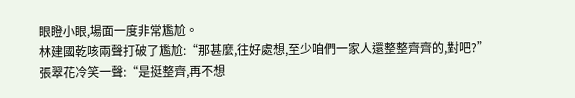眼瞪小眼,場面一度非常尷尬。
林建國乾咳兩聲打破了尷尬:“那甚麼,往好處想,至少咱們一家人還整整齊齊的,對吧?”
張翠花冷笑一聲:“是挺整齊,再不想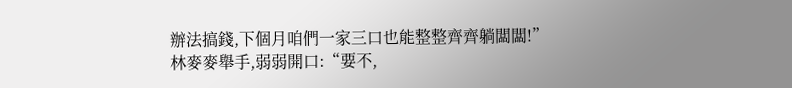辦法搞錢,下個月咱們一家三口也能整整齊齊躺闆闆!”
林麥麥舉手,弱弱開口:“要不,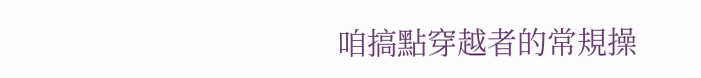咱搞點穿越者的常規操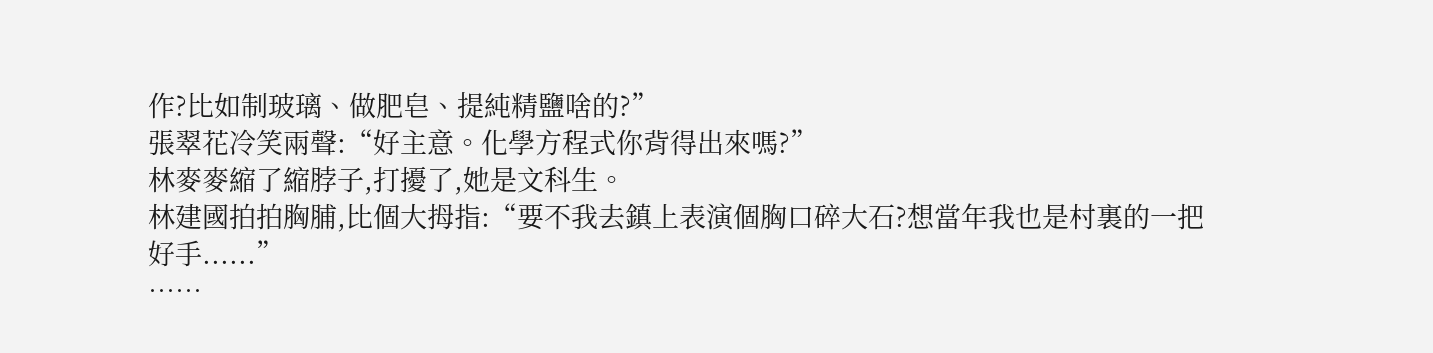作?比如制玻璃、做肥皂、提純精鹽啥的?”
張翠花冷笑兩聲:“好主意。化學方程式你背得出來嗎?”
林麥麥縮了縮脖子,打擾了,她是文科生。
林建國拍拍胸脯,比個大拇指:“要不我去鎮上表演個胸口碎大石?想當年我也是村裏的一把好手......”
……